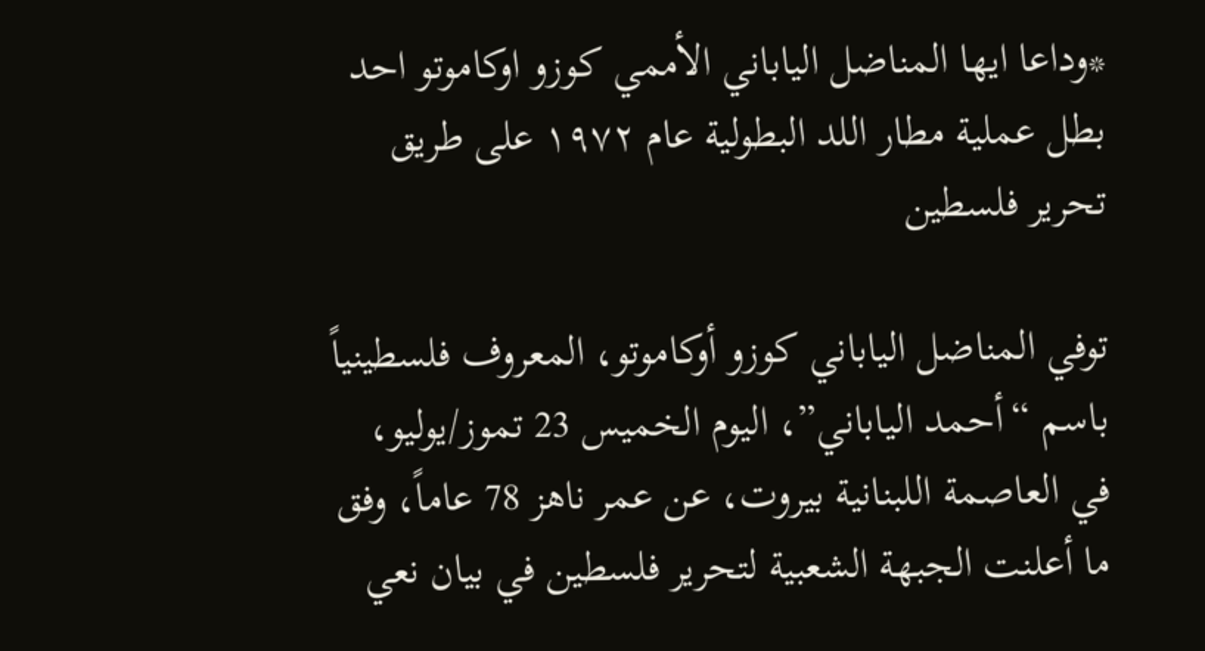*وداعا ايها المناضل الياباني الأممي كوزو اوكاموتو احد بطل عملية مطار اللد البطولية عام ١٩٧٢ على طريق تحرير فلسطين

توفي المناضل الياباني كوزو أوكاموتو، المعروف فلسطينياً باسم “أحمد الياباني”، اليوم الخميس 23 تموز/يوليو، في العاصمة اللبنانية بيروت، عن عمر ناهز 78 عاماً، وفق ما أعلنت الجبهة الشعبية لتحرير فلسطين في بيان نعي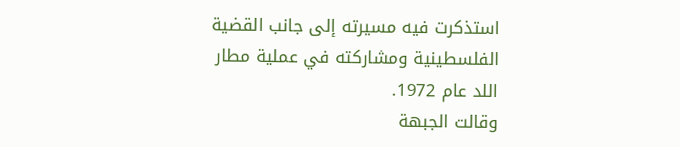استذكرت فيه مسيرته إلى جانب القضية الفلسطينية ومشاركته في عملية مطار اللد عام 1972.
وقالت الجبهة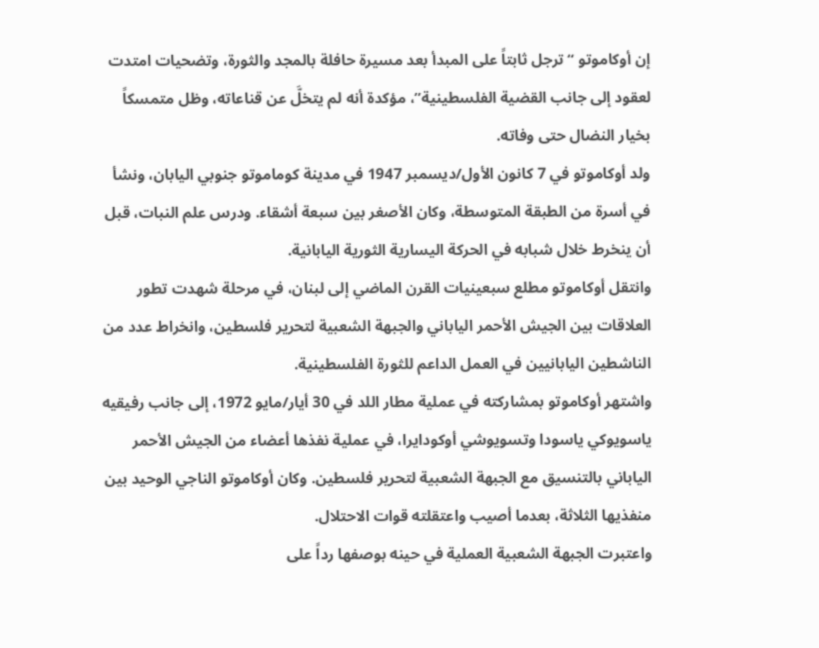إن أوكاموتو “ترجل ثابتاً على المبدأ بعد مسيرة حافلة بالمجد والثورة، وتضحيات امتدت لعقود إلى جانب القضية الفلسطينية”، مؤكدة أنه لم يتخلَّ عن قناعاته، وظل متمسكاً بخيار النضال حتى وفاته.
ولد أوكاموتو في 7 كانون الأول/ديسمبر 1947 في مدينة كوماموتو جنوبي اليابان، ونشأ في أسرة من الطبقة المتوسطة، وكان الأصغر بين سبعة أشقاء. ودرس علم النبات، قبل أن ينخرط خلال شبابه في الحركة اليسارية الثورية اليابانية.
وانتقل أوكاموتو مطلع سبعينيات القرن الماضي إلى لبنان، في مرحلة شهدت تطور العلاقات بين الجيش الأحمر الياباني والجبهة الشعبية لتحرير فلسطين، وانخراط عدد من الناشطين اليابانيين في العمل الداعم للثورة الفلسطينية.
واشتهر أوكاموتو بمشاركته في عملية مطار اللد في 30 أيار/مايو 1972، إلى جانب رفيقيه ياسويوكي ياسودا وتسويوشي أوكودايرا، في عملية نفذها أعضاء من الجيش الأحمر الياباني بالتنسيق مع الجبهة الشعبية لتحرير فلسطين. وكان أوكاموتو الناجي الوحيد بين منفذيها الثلاثة، بعدما أصيب واعتقلته قوات الاحتلال.
واعتبرت الجبهة الشعبية العملية في حينه بوصفها رداً على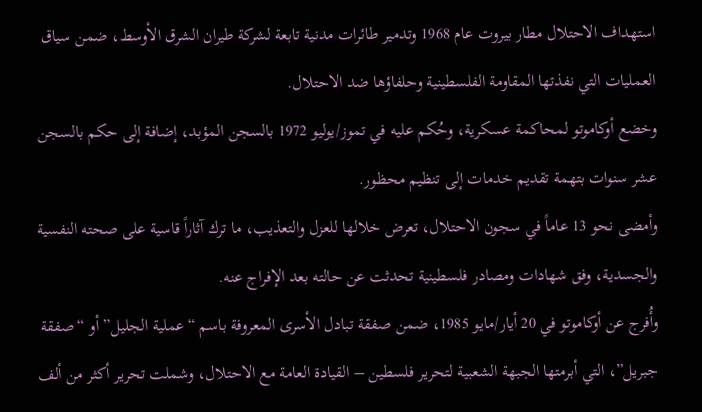استهداف الاحتلال مطار بيروت عام 1968 وتدمير طائرات مدنية تابعة لشركة طيران الشرق الأوسط، ضمن سياق العمليات التي نفذتها المقاومة الفلسطينية وحلفاؤها ضد الاحتلال.
وخضع أوكاموتو لمحاكمة عسكرية، وحُكم عليه في تموز/يوليو 1972 بالسجن المؤبد، إضافة إلى حكم بالسجن عشر سنوات بتهمة تقديم خدمات إلى تنظيم محظور.
وأمضى نحو 13 عاماً في سجون الاحتلال، تعرض خلالها للعزل والتعذيب، ما ترك آثاراً قاسية على صحته النفسية والجسدية، وفق شهادات ومصادر فلسطينية تحدثت عن حالته بعد الإفراج عنه.
وأُفرج عن أوكاموتو في 20 أيار/مايو 1985، ضمن صفقة تبادل الأسرى المعروفة باسم “عملية الجليل” أو “صفقة جبريل”، التي أبرمتها الجبهة الشعبية لتحرير فلسطين – القيادة العامة مع الاحتلال، وشملت تحرير أكثر من ألف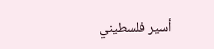أسير فلسطيني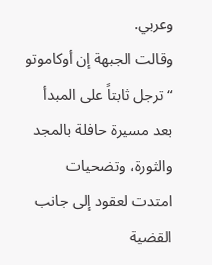وعربي.
وقالت الجبهة إن أوكاموتو “ترجل ثابتاً على المبدأ بعد مسيرة حافلة بالمجد والثورة، وتضحيات امتدت لعقود إلى جانب القضية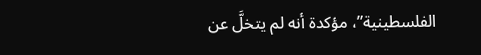الفلسطينية”، مؤكدة أنه لم يتخلَّ عن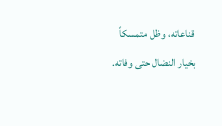قناعاته، وظل متمسكاً بخيار النضال حتى وفاته.